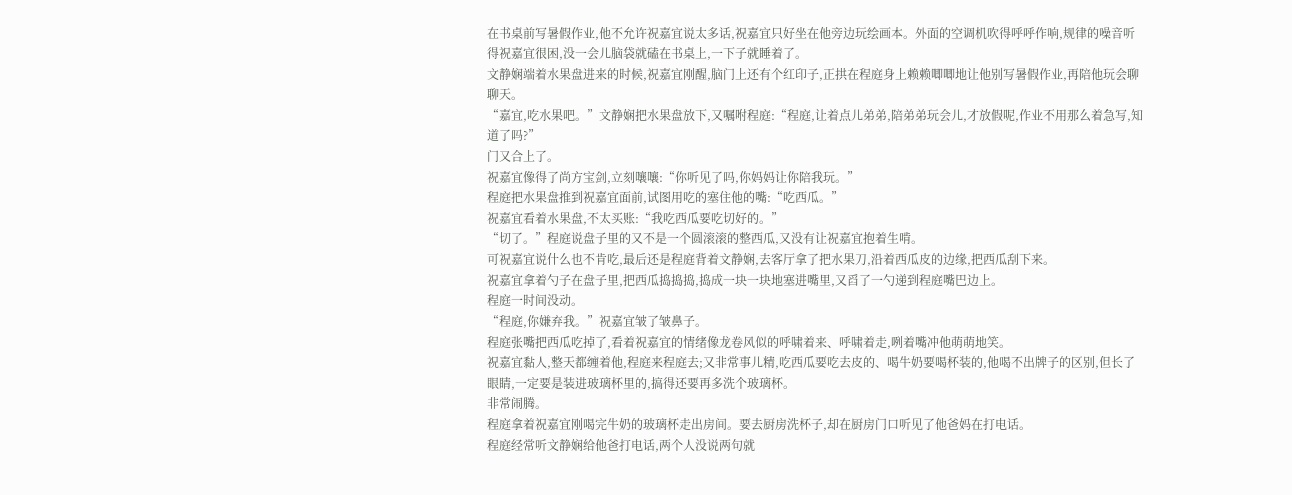在书桌前写暑假作业,他不允许祝嘉宜说太多话,祝嘉宜只好坐在他旁边玩绘画本。外面的空调机吹得呼呼作响,规律的噪音听得祝嘉宜很困,没一会儿脑袋就磕在书桌上,一下子就睡着了。
文静娴端着水果盘进来的时候,祝嘉宜刚醒,脑门上还有个红印子,正拱在程庭身上赖赖唧唧地让他别写暑假作业,再陪他玩会聊聊天。
“嘉宜,吃水果吧。”文静娴把水果盘放下,又嘱咐程庭:“程庭,让着点儿弟弟,陪弟弟玩会儿,才放假呢,作业不用那么着急写,知道了吗?”
门又合上了。
祝嘉宜像得了尚方宝剑,立刻嚷嚷:“你听见了吗,你妈妈让你陪我玩。”
程庭把水果盘推到祝嘉宜面前,试图用吃的塞住他的嘴:“吃西瓜。”
祝嘉宜看着水果盘,不太买账:“我吃西瓜要吃切好的。”
“切了。”程庭说盘子里的又不是一个圆滚滚的整西瓜,又没有让祝嘉宜抱着生啃。
可祝嘉宜说什么也不肯吃,最后还是程庭背着文静娴,去客厅拿了把水果刀,沿着西瓜皮的边缘,把西瓜刮下来。
祝嘉宜拿着勺子在盘子里,把西瓜捣捣捣,捣成一块一块地塞进嘴里,又舀了一勺递到程庭嘴巴边上。
程庭一时间没动。
“程庭,你嫌弃我。”祝嘉宜皱了皱鼻子。
程庭张嘴把西瓜吃掉了,看着祝嘉宜的情绪像龙卷风似的呼啸着来、呼啸着走,咧着嘴冲他萌萌地笑。
祝嘉宜黏人,整天都缠着他,程庭来程庭去;又非常事儿精,吃西瓜要吃去皮的、喝牛奶要喝杯装的,他喝不出牌子的区别,但长了眼睛,一定要是装进玻璃杯里的,搞得还要再多洗个玻璃杯。
非常闹腾。
程庭拿着祝嘉宜刚喝完牛奶的玻璃杯走出房间。要去厨房洗杯子,却在厨房门口听见了他爸妈在打电话。
程庭经常听文静娴给他爸打电话,两个人没说两句就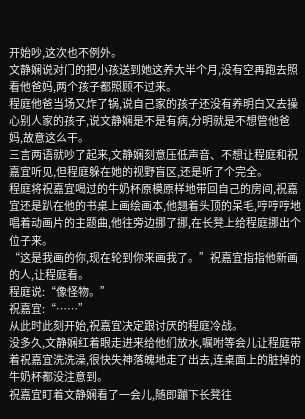开始吵,这次也不例外。
文静娴说对门的把小孩送到她这养大半个月,没有空再跑去照看他爸妈,两个孩子都照顾不过来。
程庭他爸当场又炸了锅,说自己家的孩子还没有养明白又去操心别人家的孩子,说文静娴是不是有病,分明就是不想管他爸妈,故意这么干。
三言两语就吵了起来,文静娴刻意压低声音、不想让程庭和祝嘉宜听见,但程庭躲在她的视野盲区,还是听了个完全。
程庭将祝嘉宜喝过的牛奶杯原模原样地带回自己的房间,祝嘉宜还是趴在他的书桌上画绘画本,他翘着头顶的呆毛,哼哼哼地唱着动画片的主题曲,他往旁边挪了挪,在长凳上给程庭挪出个位子来。
“这是我画的你,现在轮到你来画我了。”祝嘉宜指指他新画的人,让程庭看。
程庭说:“像怪物。”
祝嘉宜:“……”
从此时此刻开始,祝嘉宜决定跟讨厌的程庭冷战。
没多久,文静娴红着眼走进来给他们放水,嘱咐等会儿让程庭带着祝嘉宜洗洗澡,很快失神落魄地走了出去,连桌面上的脏掉的牛奶杯都没注意到。
祝嘉宜盯着文静娴看了一会儿,随即蹦下长凳往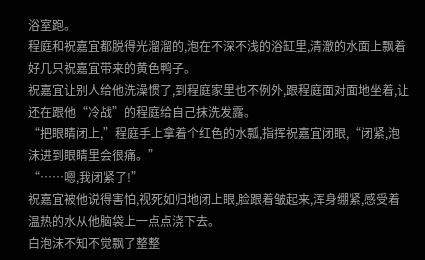浴室跑。
程庭和祝嘉宜都脱得光溜溜的,泡在不深不浅的浴缸里,清澈的水面上飘着好几只祝嘉宜带来的黄色鸭子。
祝嘉宜让别人给他洗澡惯了,到程庭家里也不例外,跟程庭面对面地坐着,让还在跟他“冷战”的程庭给自己抹洗发露。
“把眼睛闭上,”程庭手上拿着个红色的水瓢,指挥祝嘉宜闭眼,“闭紧,泡沫进到眼睛里会很痛。”
“……嗯,我闭紧了!”
祝嘉宜被他说得害怕,视死如归地闭上眼,脸跟着皱起来,浑身绷紧,感受着温热的水从他脑袋上一点点浇下去。
白泡沫不知不觉飘了整整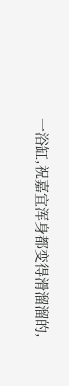一浴缸,祝嘉宜浑身都变得滑溜溜的,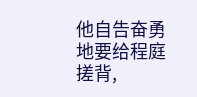他自告奋勇地要给程庭搓背,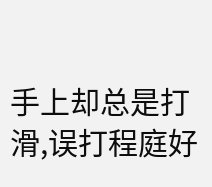手上却总是打滑,误打程庭好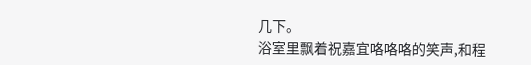几下。
浴室里飘着祝嘉宜咯咯咯的笑声,和程